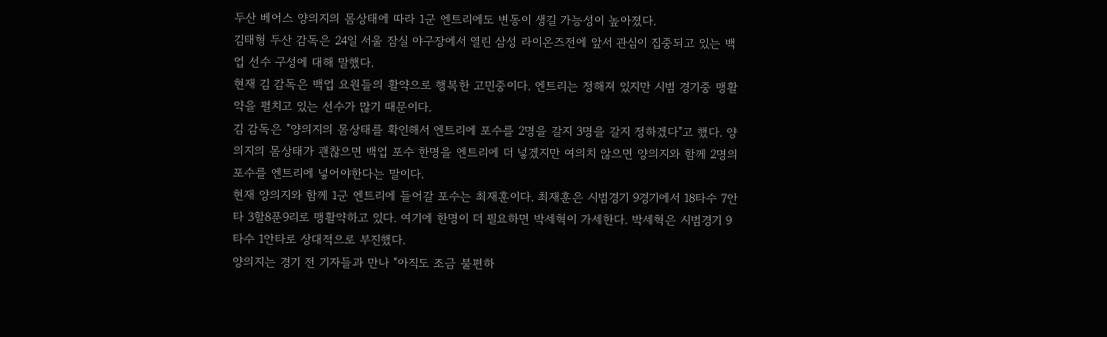두산 베어스 양의지의 몸상태에 따라 1군 엔트리에도 변동이 생길 가능성이 높아졌다.
김태형 두산 감독은 24일 서울 잠실 야구장에서 열린 삼성 라이온즈전에 앞서 관심이 집중되고 있는 백업 선수 구성에 대해 말했다.
현재 김 감독은 백업 요원들의 활약으로 행복한 고민중이다. 엔트리는 정해져 있지만 시범 경기중 맹활약을 펼치고 있는 선수가 많기 때문이다.
김 감독은 "양의지의 몸상태를 확인해서 엔트리에 포수를 2명을 갈지 3명을 갈지 정하겠다"고 했다. 양의지의 몸상태가 괜찮으면 백업 포수 한명을 엔트리에 더 넣겠지만 여의치 않으면 양의지와 함께 2명의 포수를 엔트리에 넣어야한다는 말이다.
현재 양의지와 함께 1군 엔트리에 들어갈 포수는 최재훈이다. 최재훈은 시범경기 9경기에서 18타수 7안타 3할8푼9리로 맹활약하고 있다. 여기에 한명이 더 필요하면 박세혁이 가세한다. 박세혁은 시범경기 9타수 1안타로 상대적으로 부진했다.
양의지는 경기 전 기자들과 만나 "아직도 조금 불편하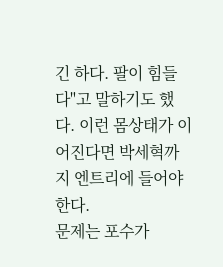긴 하다. 팔이 힘들다"고 말하기도 했다. 이런 몸상태가 이어진다면 박세혁까지 엔트리에 들어야 한다.
문제는 포수가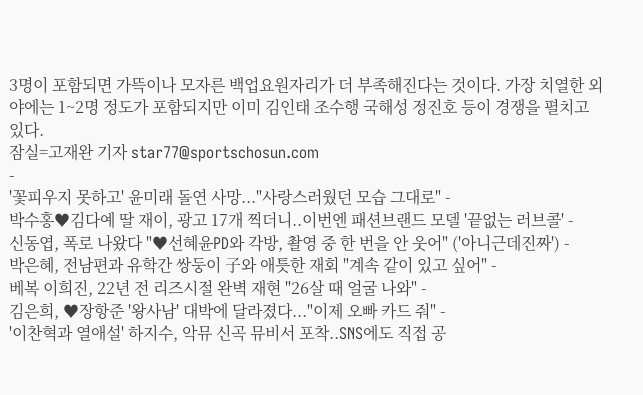3명이 포함되면 가뜩이나 모자른 백업요원자리가 더 부족해진다는 것이다. 가장 치열한 외야에는 1~2명 정도가 포함되지만 이미 김인태 조수행 국해성 정진호 등이 경쟁을 펼치고 있다.
잠실=고재완 기자 star77@sportschosun.com
-
'꽃피우지 못하고' 윤미래 돌연 사망..."사랑스러웠던 모습 그대로" -
박수홍♥김다예 딸 재이, 광고 17개 찍더니..이번엔 패션브랜드 모델 '끝없는 러브콜' -
신동엽, 폭로 나왔다 "♥선혜윤PD와 각방, 촬영 중 한 번을 안 웃어" ('아니근데진짜') -
박은혜, 전남편과 유학간 쌍둥이 子와 애틋한 재회 "계속 같이 있고 싶어" -
베복 이희진, 22년 전 리즈시절 완벽 재현 "26살 때 얼굴 나와" -
김은희, ♥장항준 '왕사남' 대박에 달라졌다..."이제 오빠 카드 줘" -
'이찬혁과 열애설' 하지수, 악뮤 신곡 뮤비서 포착..SNS에도 직접 공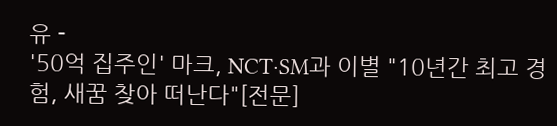유 -
'50억 집주인' 마크, NCT·SM과 이별 "10년간 최고 경험, 새꿈 찾아 떠난다"[전문]